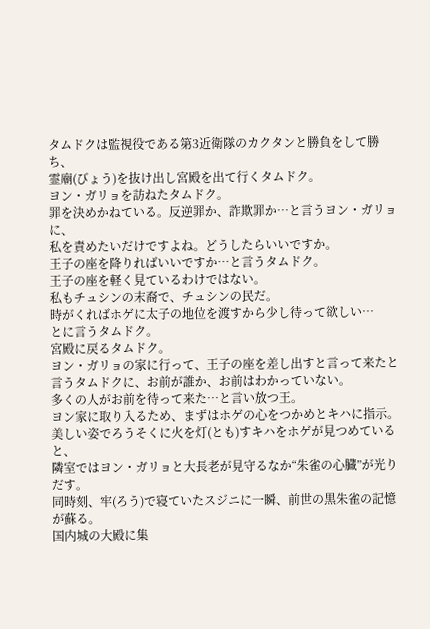タムドクは監視役である第3近衛隊のカクタンと勝負をして勝ち、
霊廟(びょう)を抜け出し宮殿を出て行くタムドク。
ヨン・ガリョを訪ねたタムドク。
罪を決めかねている。反逆罪か、詐欺罪か…と言うヨン・ガリョに、
私を責めたいだけですよね。どうしたらいいですか。
王子の座を降りればいいですか…と言うタムドク。
王子の座を軽く見ているわけではない。
私もチュシンの末裔で、チュシンの民だ。
時がくればホゲに太子の地位を渡すから少し待って欲しい…
とに言うタムドク。
宮殿に戻るタムドク。
ヨン・ガリョの家に行って、王子の座を差し出すと言って来たと
言うタムドクに、お前が誰か、お前はわかっていない。
多くの人がお前を待って来た…と言い放つ王。
ヨン家に取り入るため、まずはホゲの心をつかめとキハに指示。
美しい姿でろうそくに火を灯(とも)すキハをホゲが見つめていると、
隣室ではヨン・ガリョと大長老が見守るなか“朱雀の心臓”が光りだす。
同時刻、牢(ろう)で寝ていたスジニに一瞬、前世の黒朱雀の記憶が蘇る。
国内城の大殿に集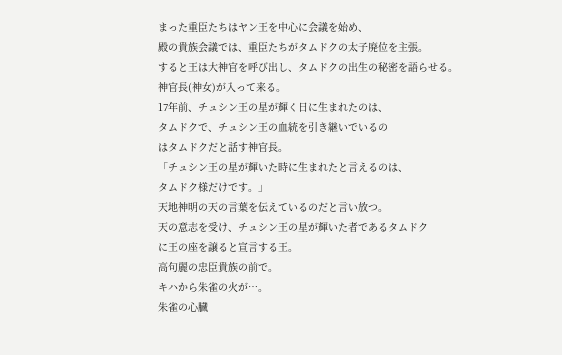まった重臣たちはヤン王を中心に会議を始め、
殿の貴族会議では、重臣たちがタムドクの太子廃位を主張。
すると王は大神官を呼び出し、タムドクの出生の秘密を語らせる。
神官長(神女)が入って来る。
17年前、チュシン王の星が輝く日に生まれたのは、
タムドクで、チュシン王の血統を引き継いでいるの
はタムドクだと話す神官長。
「チュシン王の星が輝いた時に生まれたと言えるのは、
タムドク様だけです。」
天地神明の天の言葉を伝えているのだと言い放つ。
天の意志を受け、チュシン王の星が輝いた者であるタムドク
に王の座を譲ると宣言する王。
高句麗の忠臣貴族の前で。
キハから朱雀の火が…。
朱雀の心臓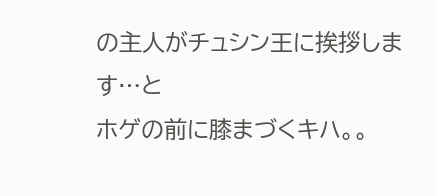の主人がチュシン王に挨拶します…と
ホゲの前に膝まづくキハ。。